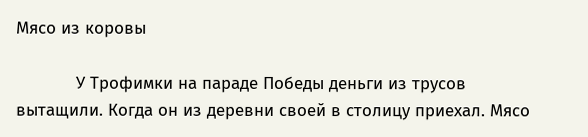Мясо из коровы

            У Трофимки на параде Победы деньги из трусов вытащили. Когда он из деревни своей в столицу приехал. Мясо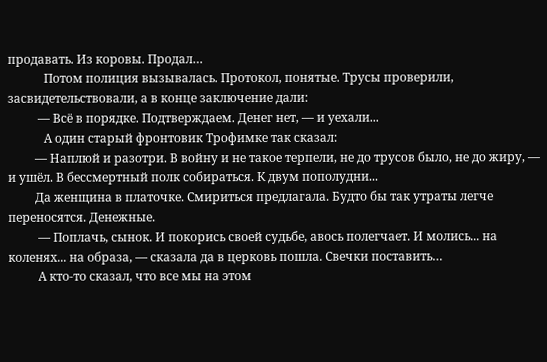продавать. Из коровы. Продал…
            Потом полиция вызывалась. Протокол, понятые. Трусы проверили, засвидетельствовали, а в конце заключение дали:
          — Всё в порядке. Подтверждаем. Денег нет, — и уехали...
            А один старый фронтовик Трофимке так сказал:
         — Наплюй и разотри. В войну и не такое терпели, не до трусов было, не до жиру, — и ушёл. В бессмертный полк собираться. К двум пополудни...
         Да женщина в платочке. Смириться предлагала. Будто бы так утраты легче переносятся. Денежные.
          — Поплачь, сынок. И покорись своей судьбе, авось полегчает. И молись... на коленях... на образа, — сказала да в церковь пошла. Свечки поставить…
          А кто-то сказал, что все мы на этом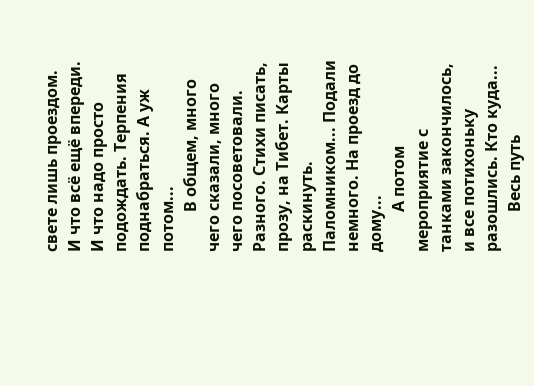свете лишь проездом. И что всё ещё впереди. И что надо просто подождать. Терпения поднабраться. А уж потом...
          В общем, много чего сказали, много чего посоветовали. Разного. Стихи писать, прозу, на Тибет. Карты раскинуть. Паломником... Подали немного. На проезд до дому...
          А потом мероприятие с танками закончилось, и все потихоньку разошлись. Кто куда...
          Весь путь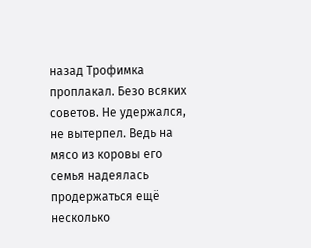назад Трофимка проплакал. Безо всяких советов. Не удержался, не вытерпел. Ведь на мясо из коровы его семья надеялась продержаться ещё несколько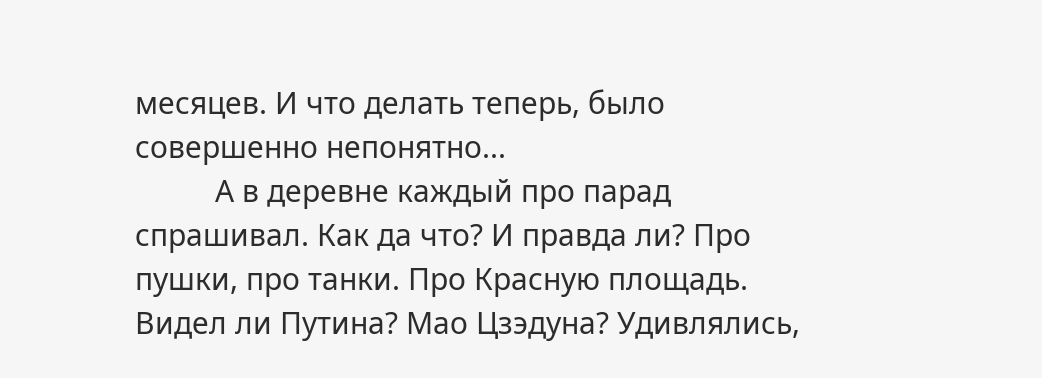месяцев. И что делать теперь, было совершенно непонятно...
          А в деревне каждый про парад спрашивал. Как да что? И правда ли? Про пушки, про танки. Про Красную площадь. Видел ли Путина? Мао Цзэдуна? Удивлялись,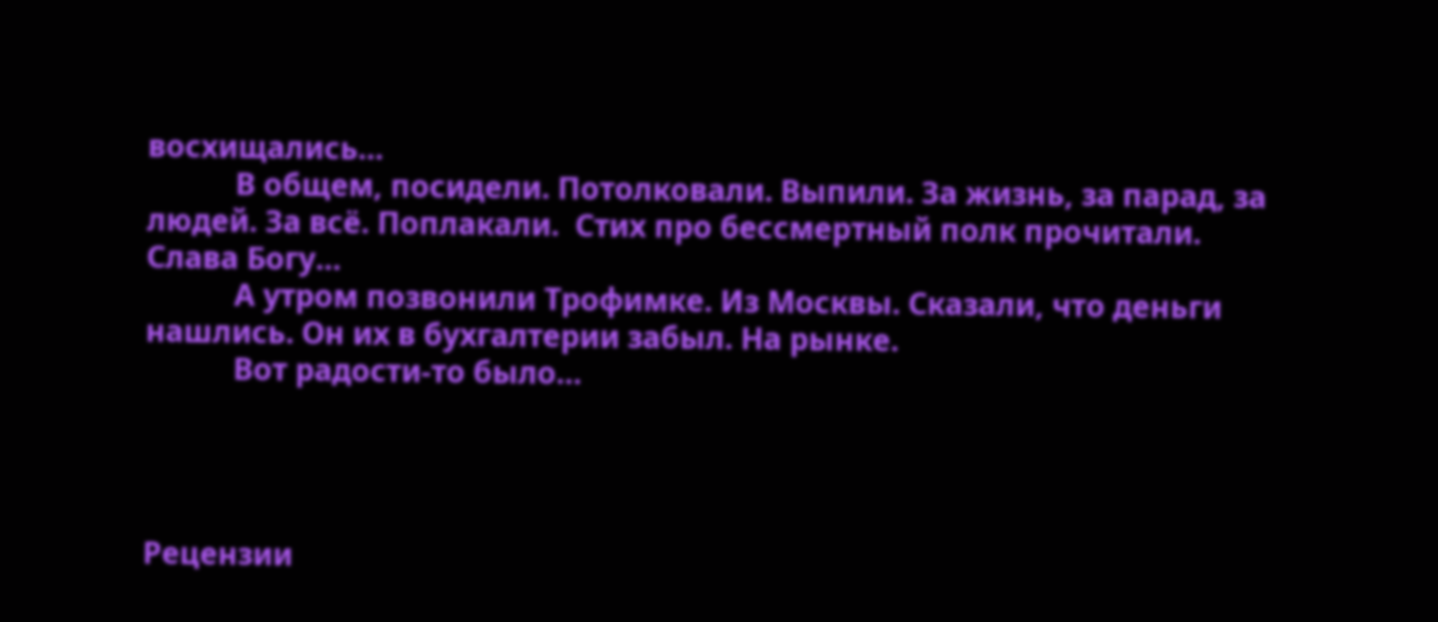восхищались…
           В общем, посидели. Потолковали. Выпили. За жизнь, за парад, за людей. За всё. Поплакали.  Стих про бессмертный полк прочитали. Слава Богу…
           А утром позвонили Трофимке. Из Москвы. Сказали, что деньги нашлись. Он их в бухгалтерии забыл. На рынке.
           Вот радости-то было…




Рецензии